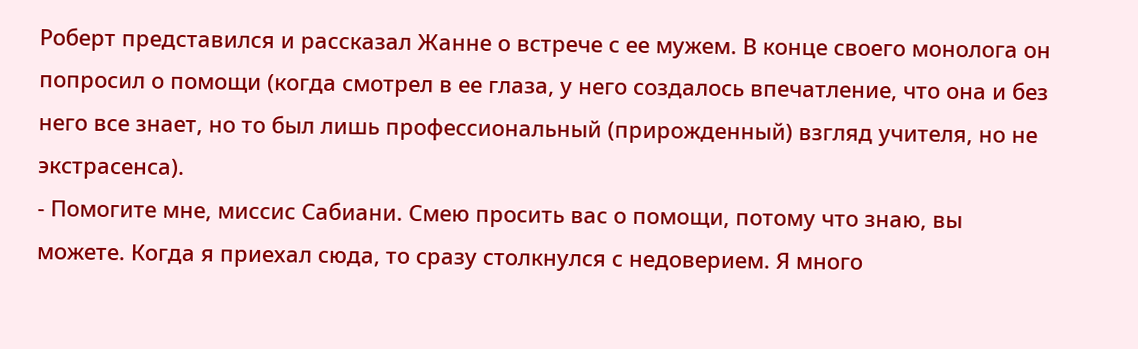Роберт представился и рассказал Жанне о встрече с ее мужем. В конце своего монолога он попросил о помощи (когда смотрел в ее глаза, у него создалось впечатление, что она и без него все знает, но то был лишь профессиональный (прирожденный) взгляд учителя, но не экстрасенса).
- Помогите мне, миссис Сабиани. Смею просить вас о помощи, потому что знаю, вы можете. Когда я приехал сюда, то сразу столкнулся с недоверием. Я много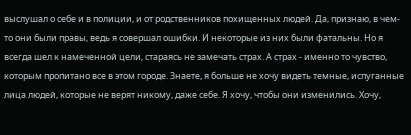выслушал о себе и в полиции, и от родственников похищенных людей. Да, признаю, в чем-то они были правы, ведь я совершал ошибки. И некоторые из них были фатальны. Но я всегда шел к намеченной цели, стараясь не замечать страх. А страх - именно то чувство, которым пропитано все в этом городе. Знаете, я больше не хочу видеть темные, испуганные лица людей, которые не верят никому, даже себе. Я хочу, чтобы они изменились. Хочу,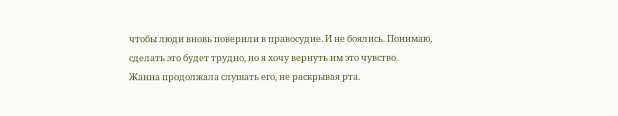чтобы люди вновь поверили в правосудие. И не боялись. Понимаю, сделать это будет трудно, но я хочу вернуть им это чувство.
Жанна продолжала слушать его, не раскрывая рта.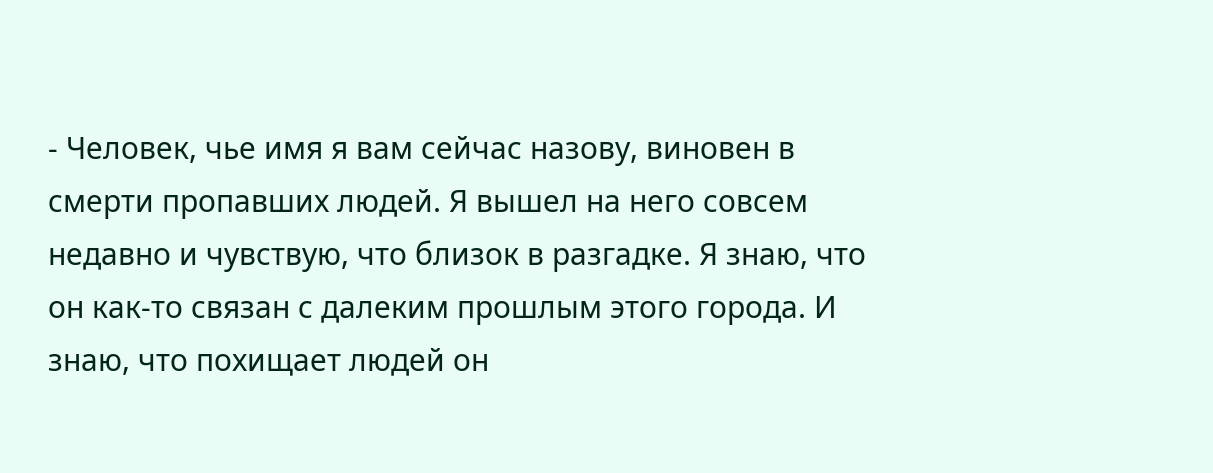- Человек, чье имя я вам сейчас назову, виновен в смерти пропавших людей. Я вышел на него совсем недавно и чувствую, что близок в разгадке. Я знаю, что он как-то связан с далеким прошлым этого города. И знаю, что похищает людей он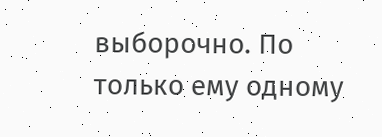выборочно. По только ему одному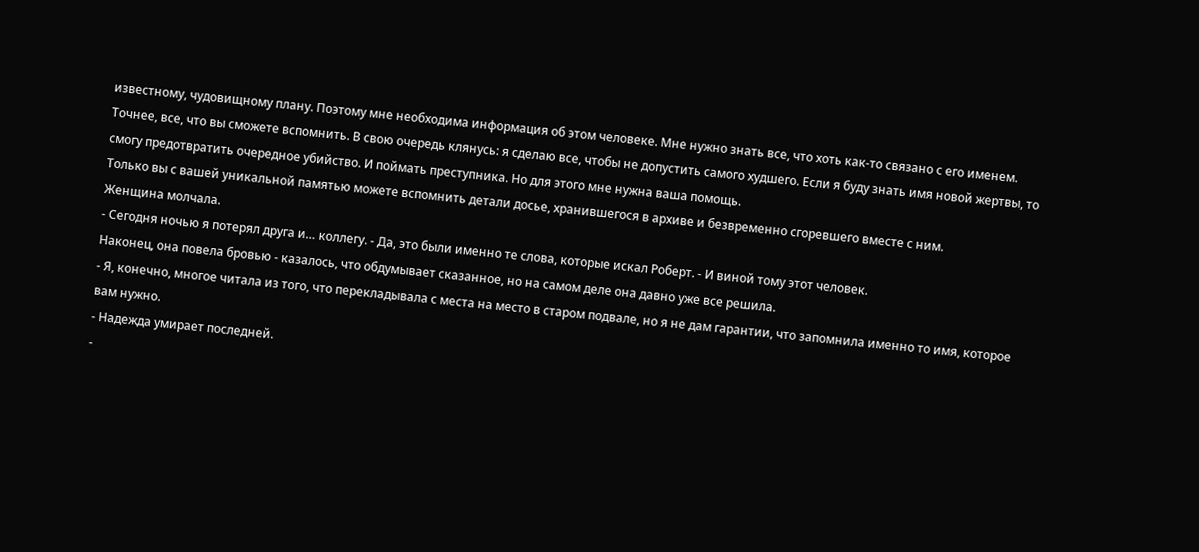известному, чудовищному плану. Поэтому мне необходима информация об этом человеке. Мне нужно знать все, что хоть как-то связано с его именем. Точнее, все, что вы сможете вспомнить. В свою очередь клянусь: я сделаю все, чтобы не допустить самого худшего. Если я буду знать имя новой жертвы, то смогу предотвратить очередное убийство. И поймать преступника. Но для этого мне нужна ваша помощь.
Только вы с вашей уникальной памятью можете вспомнить детали досье, хранившегося в архиве и безвременно сгоревшего вместе с ним.
Женщина молчала.
- Сегодня ночью я потерял друга и… коллегу. - Да, это были именно те слова, которые искал Роберт. - И виной тому этот человек.
Наконец, она повела бровью - казалось, что обдумывает сказанное, но на самом деле она давно уже все решила.
- Я, конечно, многое читала из того, что перекладывала с места на место в старом подвале, но я не дам гарантии, что запомнила именно то имя, которое вам нужно.
- Надежда умирает последней.
-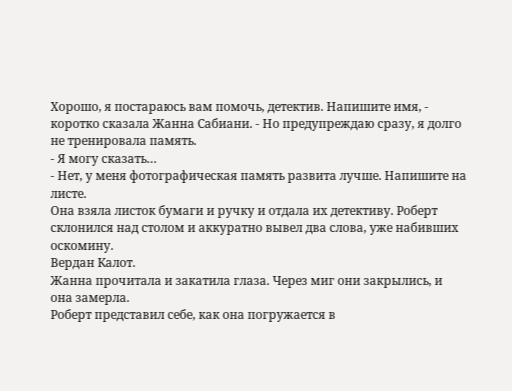Хорошо, я постараюсь вам помочь, детектив. Напишите имя, - коротко сказала Жанна Сабиани. - Но предупреждаю сразу, я долго не тренировала память.
- Я могу сказать…
- Нет, у меня фотографическая память развита лучше. Напишите на листе.
Она взяла листок бумаги и ручку и отдала их детективу. Роберт склонился над столом и аккуратно вывел два слова, уже набивших оскомину.
Вердан Калот.
Жанна прочитала и закатила глаза. Через миг они закрылись, и она замерла.
Роберт представил себе, как она погружается в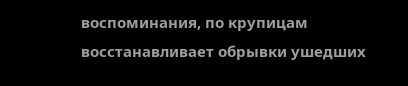воспоминания, по крупицам восстанавливает обрывки ушедших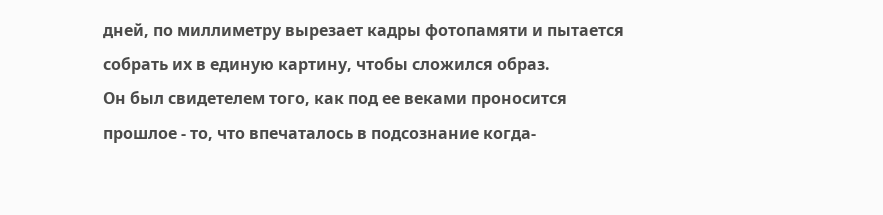дней, по миллиметру вырезает кадры фотопамяти и пытается собрать их в единую картину, чтобы сложился образ.
Он был свидетелем того, как под ее веками проносится прошлое - то, что впечаталось в подсознание когда-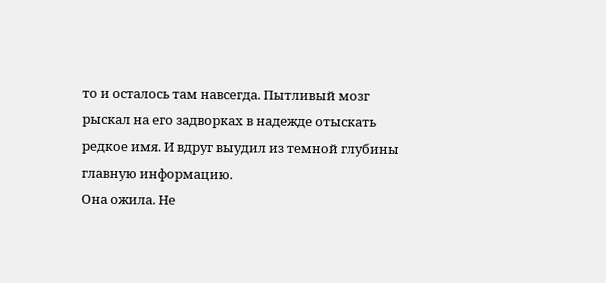то и осталось там навсегда. Пытливый мозг рыскал на его задворках в надежде отыскать редкое имя. И вдруг выудил из темной глубины главную информацию.
Она ожила. Не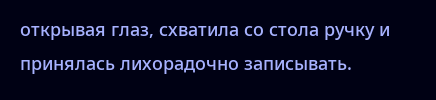открывая глаз, схватила со стола ручку и принялась лихорадочно записывать.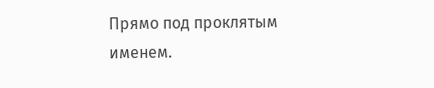Прямо под проклятым именем.